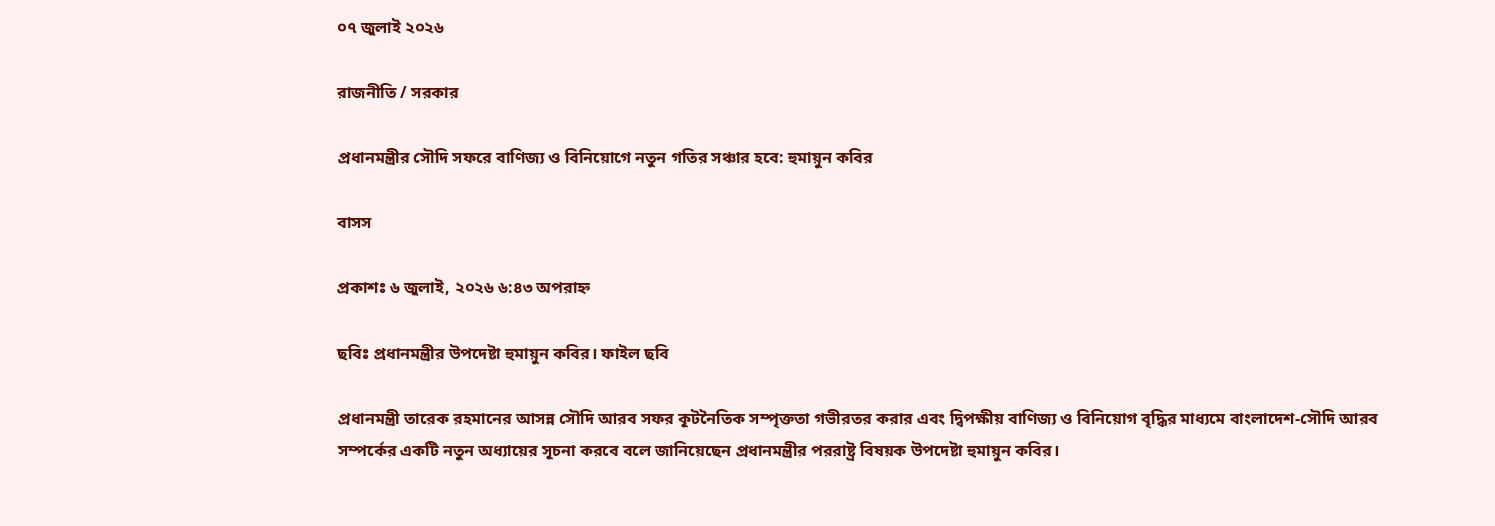০৭ জুলাই ২০২৬

রাজনীতি / সরকার

প্রধানমন্ত্রীর সৌদি সফরে বাণিজ্য ও বিনিয়োগে নতুন গতির সঞ্চার হবে: হুমায়ুন কবির

বাসস

প্রকাশঃ ৬ জুলাই, ২০২৬ ৬:৪৩ অপরাহ্ন

ছবিঃ প্রধানমন্ত্রীর উপদেষ্টা হুমায়ুন কবির। ফাইল ছবি

প্রধানমন্ত্রী তারেক রহমানের আসন্ন সৌদি আরব সফর কূটনৈতিক সম্পৃক্ততা গভীরতর করার এবং দ্বিপক্ষীয় বাণিজ্য ও বিনিয়োগ বৃদ্ধির মাধ্যমে বাংলাদেশ-সৌদি আরব সম্পর্কের একটি নতুন অধ্যায়ের সূচনা করবে বলে জানিয়েছেন প্রধানমন্ত্রীর পররাষ্ট্র বিষয়ক উপদেষ্টা হুমায়ুন কবির।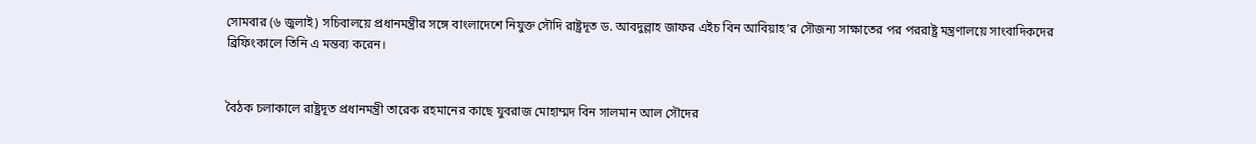সোমবার (৬ জুলাই) সচিবালয়ে প্রধানমন্ত্রীর সঙ্গে বাংলাদেশে নিযুক্ত সৌদি রাষ্ট্রদূত ড. আবদুল্লাহ জাফর এইচ বিন আবিয়াহ’র সৌজন্য সাক্ষাতের পর পররাষ্ট্র মন্ত্রণালয়ে সাংবাদিকদের ব্রিফিংকালে তিনি এ মন্তব্য করেন।


বৈঠক চলাকালে রাষ্ট্রদূত প্রধানমন্ত্রী তারেক রহমানের কাছে যুবরাজ মোহাম্মদ বিন সালমান আল সৌদের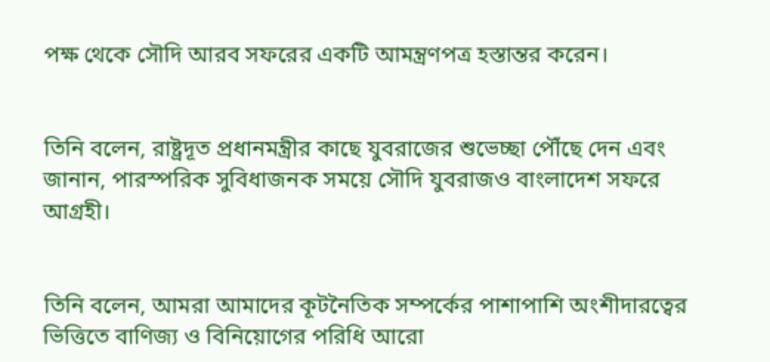পক্ষ থেকে সৌদি আরব সফরের একটি আমন্ত্রণপত্র হস্তান্তর করেন।


তিনি বলেন, রাষ্ট্রদূত প্রধানমন্ত্রীর কাছে যুবরাজের শুভেচ্ছা পৌঁছে দেন এবং জানান, পারস্পরিক সুবিধাজনক সময়ে সৌদি যুবরাজও বাংলাদেশ সফরে আগ্রহী।


তিনি বলেন, আমরা আমাদের কূটনৈতিক সম্পর্কের পাশাপাশি অংশীদারত্বের ভিত্তিতে বাণিজ্য ও বিনিয়োগের পরিধি আরো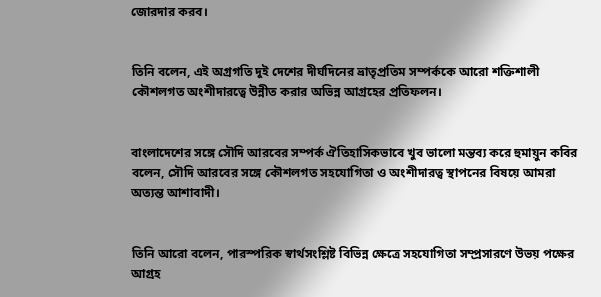জোরদার করব।


তিনি বলেন, এই অগ্রগতি দুই দেশের দীর্ঘদিনের ভ্রাতৃপ্রতিম সম্পর্ককে আরো শক্তিশালী কৌশলগত অংশীদারত্বে উন্নীত করার অভিন্ন আগ্রহের প্রতিফলন।


বাংলাদেশের সঙ্গে সৌদি আরবের সম্পর্ক ঐতিহাসিকভাবে খুব ভালো মন্তব্য করে হুমায়ুন কবির বলেন, সৌদি আরবের সঙ্গে কৌশলগত সহযোগিতা ও অংশীদারত্ব স্থাপনের বিষয়ে আমরা অত্যন্ত আশাবাদী।


তিনি আরো বলেন, পারস্পরিক স্বার্থসংশ্লিষ্ট বিভিন্ন ক্ষেত্রে সহযোগিতা সম্প্রসারণে উভয় পক্ষের আগ্রহ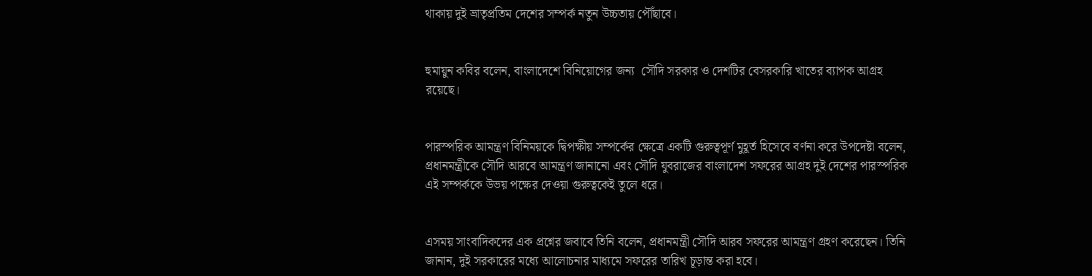থাকায় দুই ভ্রাতৃপ্রতিম দেশের সম্পর্ক নতুন উচ্চতায় পৌঁছাবে।


হুমায়ুন কবির বলেন, বাংলাদেশে বিনিয়োগের জন্য  সৌদি সরকার ও দেশটির বেসরকারি খাতের ব্যাপক আগ্রহ রয়েছে।


পারস্পরিক আমন্ত্রণ বিনিময়কে দ্বিপক্ষীয় সম্পর্কের ক্ষেত্রে একটি গুরুত্বপূর্ণ মুহূর্ত হিসেবে বর্ণনা করে উপদেষ্টা বলেন, প্রধানমন্ত্রীকে সৌদি আরবে আমন্ত্রণ জানানো এবং সৌদি যুবরাজের বাংলাদেশ সফরের আগ্রহ দুই দেশের পারস্পরিক এই সম্পর্ককে উভয় পক্ষের দেওয়া গুরুত্বকেই তুলে ধরে।


এসময় সাংবাদিকদের এক প্রশ্নের জবাবে তিনি বলেন, প্রধানমন্ত্রী সৌদি আরব সফরের আমন্ত্রণ গ্রহণ করেছেন। তিনি জানান, দুই সরকারের মধ্যে আলোচনার মাধ্যমে সফরের তারিখ চূড়ান্ত করা হবে।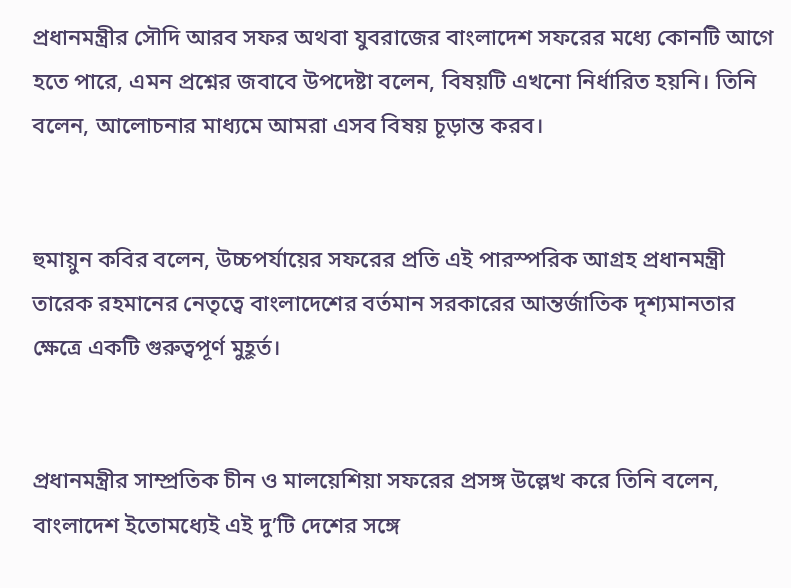প্রধানমন্ত্রীর সৌদি আরব সফর অথবা যুবরাজের বাংলাদেশ সফরের মধ্যে কোনটি আগে হতে পারে, এমন প্রশ্নের জবাবে উপদেষ্টা বলেন, বিষয়টি এখনো নির্ধারিত হয়নি। তিনি বলেন, আলোচনার মাধ্যমে আমরা এসব বিষয় চূড়ান্ত করব।


হুমায়ুন কবির বলেন, উচ্চপর্যায়ের সফরের প্রতি এই পারস্পরিক আগ্রহ প্রধানমন্ত্রী তারেক রহমানের নেতৃত্বে বাংলাদেশের বর্তমান সরকারের আন্তর্জাতিক দৃশ্যমানতার ক্ষেত্রে একটি গুরুত্বপূর্ণ মুহূর্ত।


প্রধানমন্ত্রীর সাম্প্রতিক চীন ও মালয়েশিয়া সফরের প্রসঙ্গ উল্লেখ করে তিনি বলেন, বাংলাদেশ ইতোমধ্যেই এই দু’টি দেশের সঙ্গে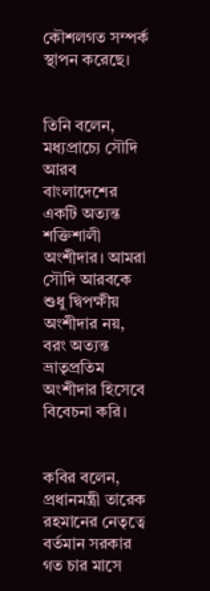কৌশলগত সম্পর্ক স্থাপন করেছে।


তিনি বলেন, মধ্যপ্রাচ্যে সৌদি আরব বাংলাদেশের একটি অত্যন্ত শক্তিশালী অংশীদার। আমরা সৌদি আরবকে শুধু দ্বিপক্ষীয় অংশীদার নয়, বরং অত্যন্ত ভ্রাতৃপ্রতিম অংশীদার হিসেবে বিবেচনা করি।


কবির বলেন, প্রধানমন্ত্রী তারেক রহমানের নেতৃত্বে বর্তমান সরকার গত চার মাসে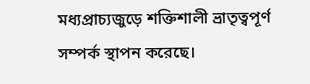মধ্যপ্রাচ্যজুড়ে শক্তিশালী ভ্রাতৃত্বপূর্ণ সম্পর্ক স্থাপন করেছে।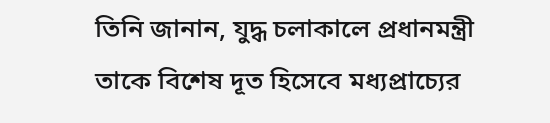তিনি জানান, যুদ্ধ চলাকালে প্রধানমন্ত্রী তাকে বিশেষ দূত হিসেবে মধ্যপ্রাচ্যের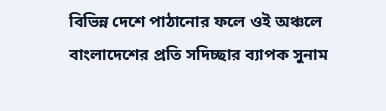বিভিন্ন দেশে পাঠানোর ফলে ওই অঞ্চলে বাংলাদেশের প্রতি সদিচ্ছার ব্যাপক সুনাম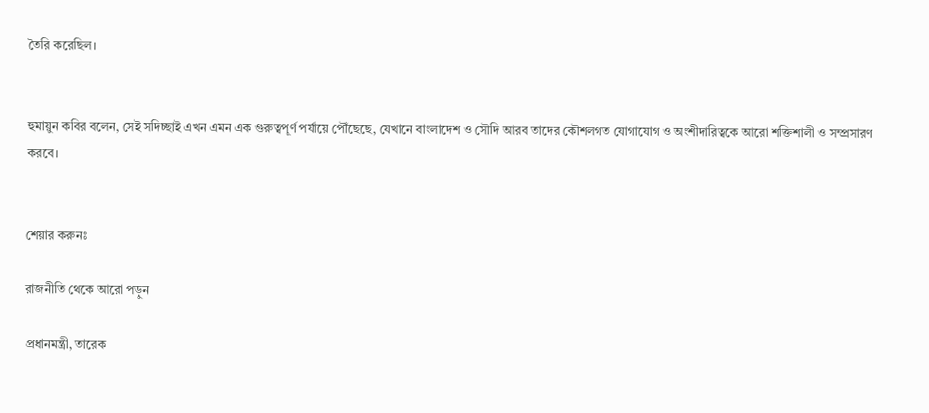তৈরি করেছিল।


হুমায়ুন কবির বলেন, সেই সদিচ্ছাই এখন এমন এক গুরুত্বপূর্ণ পর্যায়ে পৌঁছেছে, যেখানে বাংলাদেশ ও সৌদি আরব তাদের কৌশলগত যোগাযোগ ও অংশীদারিত্বকে আরো শক্তিশালী ও সম্প্রসারণ করবে।


শেয়ার করুনঃ

রাজনীতি থেকে আরো পড়ুন

প্রধানমন্ত্রী, তারেক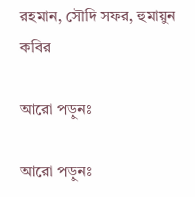রহমান, সৌদি সফর, হুমায়ুন কবির

আরো পড়ুনঃ

আরো পড়ুনঃ